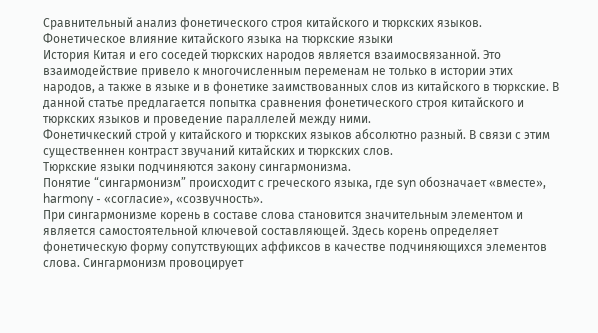Сравнительный анализ фонетического строя китайского и тюркских языков. Фонетическое влияние китайского языка на тюркские языки
История Китая и его соседей тюркских народов является взаимосвязанной. Это взаимодействие привело к многочисленным переменам не только в истории этих народов, а также в языке и в фонетике заимствованных слов из китайского в тюркские. В данной статье предлагается попытка сравнения фонетического строя китайского и тюркских языков и проведение параллелей между ними.
Фонетичкеский строй у китайского и тюркских языков абсолютно разный. В связи с этим существеннен контраст звучаний китайских и тюркских слов.
Тюркские языки подчиняются закону сингармонизма.
Понятие “сингармонизм” происходит с греческого языка, где syn обозначает «вместе», harmony - «согласие», «созвучность».
При сингармонизме корень в составе слова становится значительным элементом и является самостоятельной ключевой составляющей. Здесь корень определяет фонетическую форму сопутствующих аффиксов в качестве подчиняющихся элементов слова. Сингармонизм провоцирует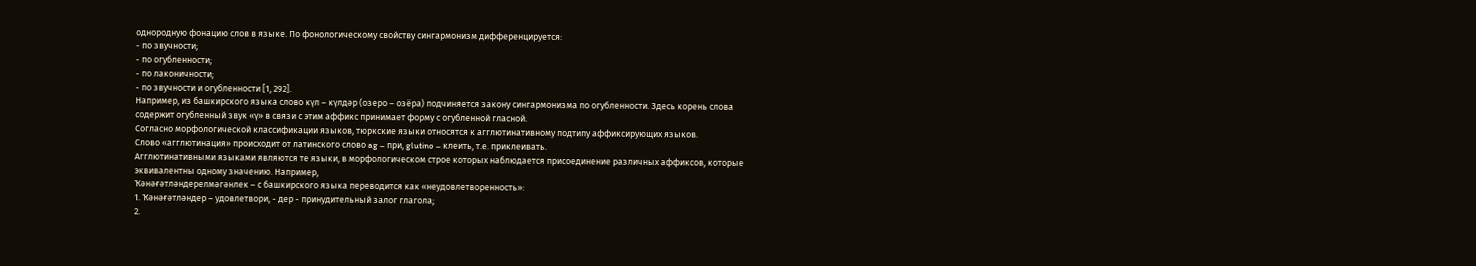однородную фонацию слов в языке. По фонологическому свойству сингармонизм дифференцируется:
- по звучности;
- по огубленности;
- по лаконичности;
- по звучности и огубленности [1, 292].
Например, из башкирского языка слово күл – күлдәр (озеро – озёра) подчиняется закону сингармонизма по огубленности. Здесь корень слова содержит огубленный звук «ү» в связи с этим аффикс принимает форму с огубленной гласной.
Согласно морфологической классификации языков, тюркские языки относятся к агглютинативному подтипу аффиксирующих языков.
Слово «агглютинация» происходит от латинского слово ag – при, glutino – клеить, т.е. приклеивать.
Агглютинативными языками являются те языки, в морфологическом строе которых наблюдается присоединение различных аффиксов, которые эквивалентны одному значению. Например,
Ҡәнәғәтләндерелмәгәнлек – с башкирского языка переводится как «неудовлетворенность»:
1. Ҡәнәғәтләндер – удовлетвори, - дер - принудительный залог глагола;
2.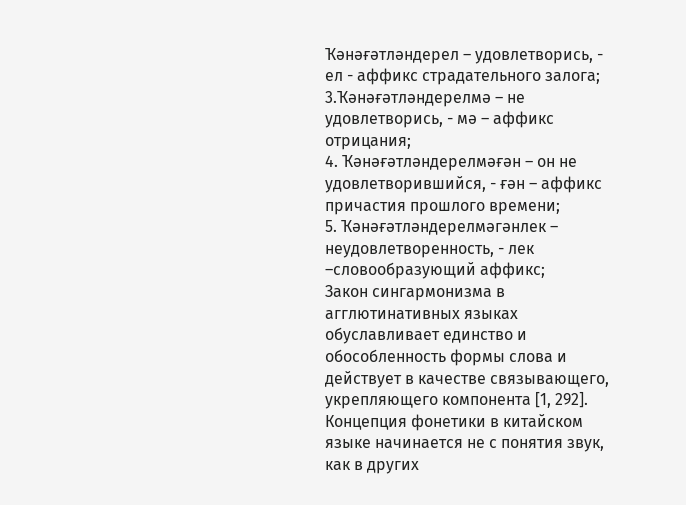Ҡәнәғәтләндерел – удовлетворись, - ел - аффикс страдательного залога;
3.Ҡәнәғәтләндерелмә – не удовлетворись, - мә – аффикс отрицания;
4. Ҡәнәғәтләндерелмәғән – он не удовлетворившийся, - ғән – аффикс причастия прошлого времени;
5. Ҡәнәғәтләндерелмәгәнлек – неудовлетворенность, - лек –словообразующий аффикс;
Закон сингармонизма в агглютинативных языках обуславливает единство и обособленность формы слова и действует в качестве связывающего, укрепляющего компонента [1, 292].
Концепция фонетики в китайском языке начинается не с понятия звук, как в других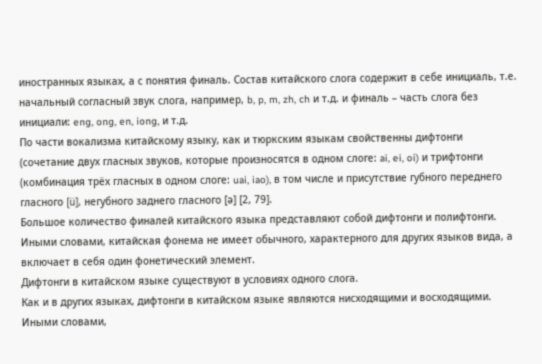иностранных языках, а с понятия финаль. Состав китайского слога содержит в себе инициаль, т.е. начальный согласный звук слога, например, b, p, m, zh, ch и т.д. и финаль – часть слога без инициали: eng, ong, en, iong, и т.д.
По части вокализма китайскому языку, как и тюркским языкам свойственны дифтонги (сочетание двух гласных звуков, которые произносятся в одном слоге: ai, ei, oi) и трифтонги (комбинация трёх гласных в одном слоге: uai, iao), в том числе и присутствие губного переднего гласного [ü], негубного заднего гласного [ә] [2, 79].
Большое количество финалей китайского языка представляют собой дифтонги и полифтонги. Иными словами, китайская фонема не имеет обычного, характерного для других языков вида, а включает в себя один фонетический элемент.
Дифтонги в китайском языке существуют в условиях одного слога.
Как и в других языках, дифтонги в китайском языке являются нисходящими и восходящими. Иными словами,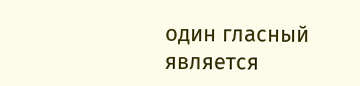один гласный является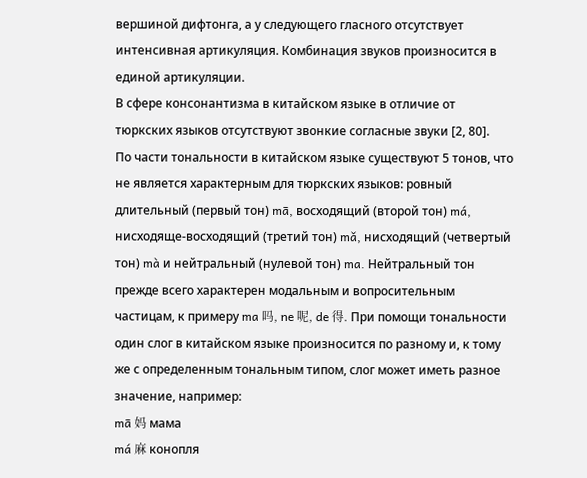вершиной дифтонга, а у следующего гласного отсутствует интенсивная артикуляция. Комбинация звуков произносится в единой артикуляции.
В сфере консонантизма в китайском языке в отличие от тюркских языков отсутствуют звонкие согласные звуки [2, 80].
По части тональности в китайском языке существуют 5 тонов, что не является характерным для тюркских языков: ровный длительный (первый тон) mā, восходящий (второй тон) má, нисходяще-восходящий (третий тон) mǎ, нисходящий (четвертый тон) mà и нейтральный (нулевой тон) ma. Нейтральный тон прежде всего характерен модальным и вопросительным частицам, к примеру ma 吗, ne 呢, de 得. При помощи тональности один слог в китайском языке произносится по разному и, к тому же с определенным тональным типом, слог может иметь разное значение, например:
mā 妈 мама
má 麻 конопля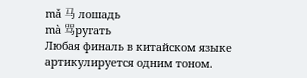mǎ 马 лошадь
mà 骂ругать
Любая финаль в китайском языке артикулируется одним тоном.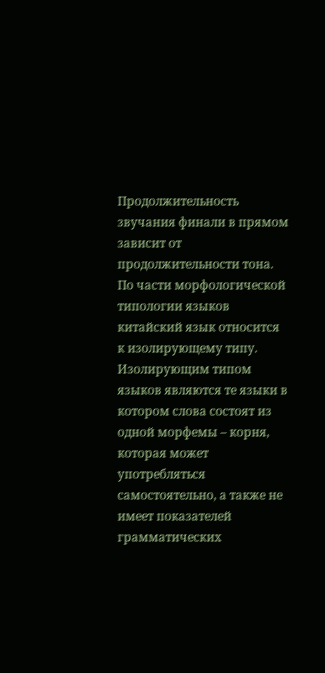Продолжительность звучания финали в прямом зависит от продолжительности тона.
По части морфологической типологии языков китайский язык относится к изолирующему типу.
Изолирующим типом языков являются те языки в котором слова состоят из одной морфемы – корня, которая может употребляться самостоятельно, а также не имеет показателей грамматических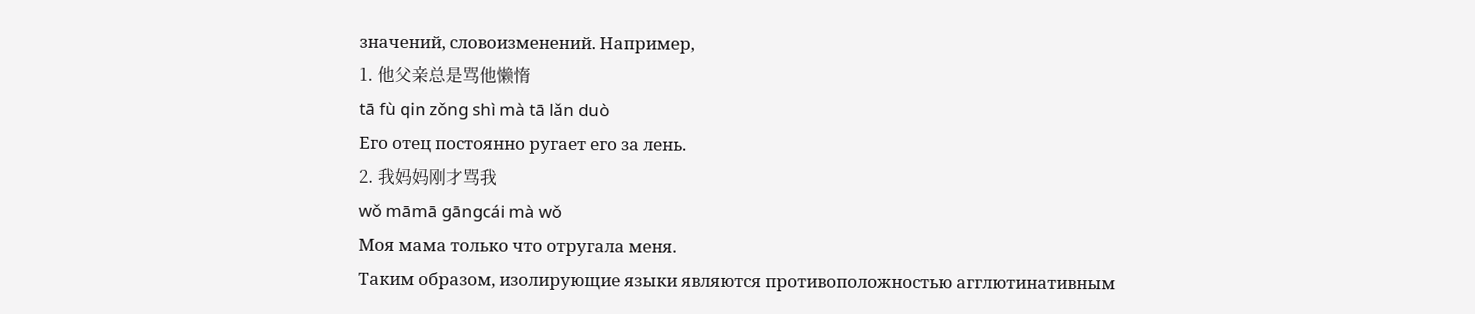значений, словоизменений. Например,
1. 他父亲总是骂他懒惰
tā fù qin zǒng shì mà tā lǎn duò
Его отец постоянно ругает его за лень.
2. 我妈妈刚才骂我
wǒ māmā gāngcái mà wǒ
Моя мама только что отругала меня.
Таким образом, изолирующие языки являются противоположностью агглютинативным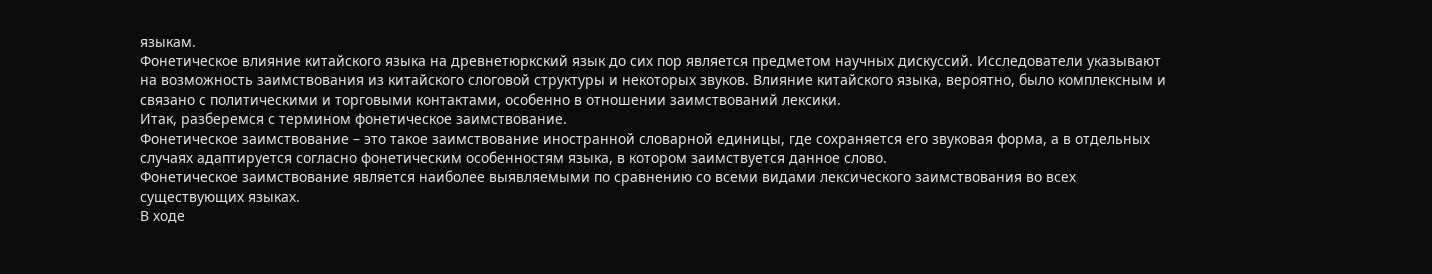языкам.
Фонетическое влияние китайского языка на древнетюркский язык до сих пор является предметом научных дискуссий. Исследователи указывают на возможность заимствования из китайского слоговой структуры и некоторых звуков. Влияние китайского языка, вероятно, было комплексным и связано с политическими и торговыми контактами, особенно в отношении заимствований лексики.
Итак, разберемся с термином фонетическое заимствование.
Фонетическое заимствование – это такое заимствование иностранной словарной единицы, где сохраняется его звуковая форма, а в отдельных случаях адаптируется согласно фонетическим особенностям языка, в котором заимствуется данное слово.
Фонетическое заимствование является наиболее выявляемыми по сравнению со всеми видами лексического заимствования во всех существующих языках.
В ходе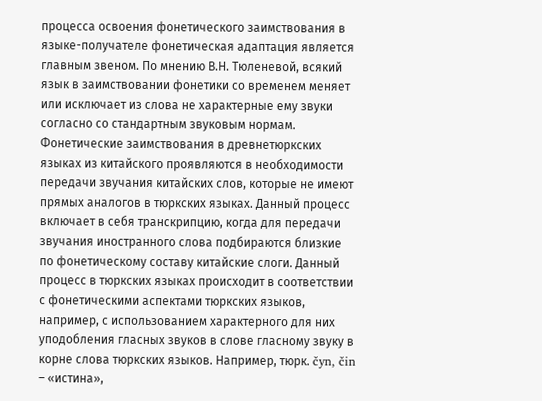процесса освоения фонетического заимствования в языке-получателе фонетическая адаптация является главным звеном. По мнению В.Н. Тюленевой, всякий язык в заимствовании фонетики со временем меняет или исключает из слова не характерные ему звуки согласно со стандартным звуковым нормам.
Фонетические заимствования в древнетюркских языках из китайского проявляются в необходимости передачи звучания китайских слов, которые не имеют прямых аналогов в тюркских языках. Данный процесс включает в себя транскрипцию, когда для передачи звучания иностранного слова подбираются близкие по фонетическому составу китайские слоги. Данный процесс в тюркских языках происходит в соответствии с фонетическими аспектами тюркских языков, например, с использованием характерного для них уподобления гласных звуков в слове гласному звуку в корне слова тюркских языков. Например, тюрк. čyn, čin – «истина»,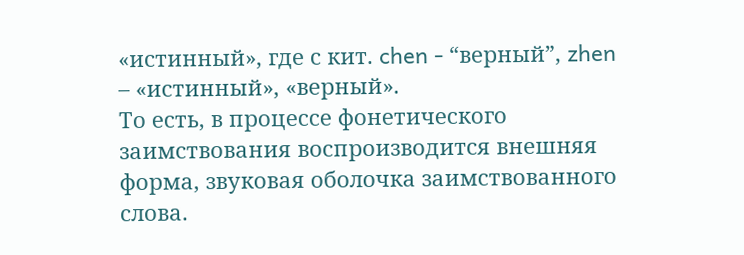«истинный», где с кит. chen - “верный”, zhen – «истинный», «верный».
То есть, в процессе фонетического заимствования воспроизводится внешняя форма, звуковая оболочка заимствованного слова.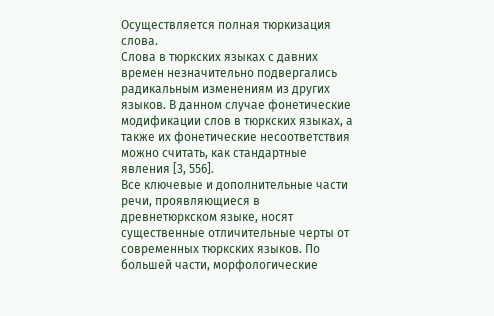Осуществляется полная тюркизация слова.
Слова в тюркских языках с давних времен незначительно подвергались радикальным изменениям из других языков. В данном случае фонетические модификации слов в тюркских языках, а также их фонетические несоответствия можно считать, как стандартные явления [3, 556].
Все ключевые и дополнительные части речи, проявляющиеся в древнетюркском языке, носят существенные отличительные черты от современных тюркских языков. По большей части, морфологические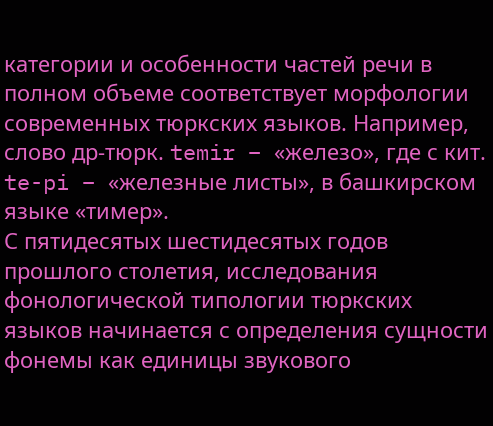категории и особенности частей речи в полном объеме соответствует морфологии современных тюркских языков. Например, слово др-тюрк. temir – «железо», где с кит. te-pi – «железные листы», в башкирском языке «тимер».
С пятидесятых шестидесятых годов прошлого столетия, исследования фонологической типологии тюркских языков начинается с определения сущности фонемы как единицы звукового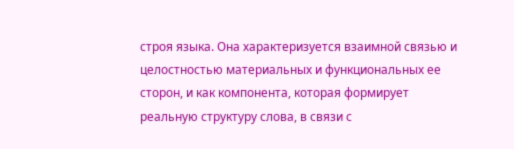строя языка. Она характеризуется взаимной связью и целостностью материальных и функциональных ее сторон, и как компонента, которая формирует реальную структуру слова, в связи с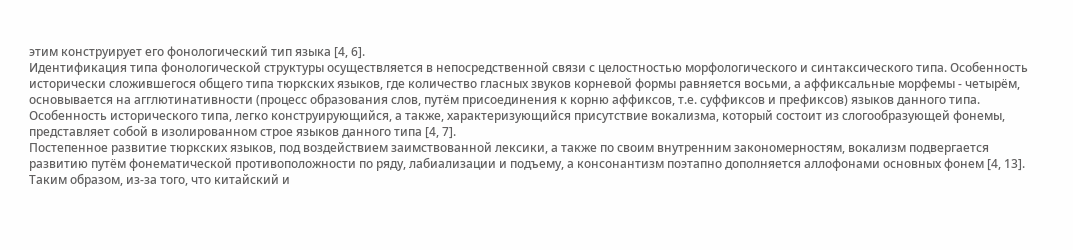этим конструирует его фонологический тип языка [4, 6].
Идентификация типа фонологической структуры осуществляется в непосредственной связи с целостностью морфологического и синтаксического типа. Особенность исторически сложившегося общего типа тюркских языков, где количество гласных звуков корневой формы равняется восьми, а аффиксальные морфемы - четырём, основывается на агглютинативности (процесс образования слов, путём присоединения к корню аффиксов, т.е. суффиксов и префиксов) языков данного типа. Особенность исторического типа, легко конструирующийся, а также, характеризующийся присутствие вокализма, который состоит из слогообразующей фонемы, представляет собой в изолированном строе языков данного типа [4, 7].
Постепенное развитие тюркских языков, под воздействием заимствованной лексики, а также по своим внутренним закономерностям, вокализм подвергается развитию путём фонематической противоположности по ряду, лабиализации и подъему, а консонантизм поэтапно дополняется аллофонами основных фонем [4, 13].
Таким образом, из-за того, что китайский и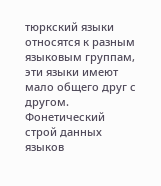тюркский языки относятся к разным языковым группам, эти языки имеют мало общего друг с другом. Фонетический строй данных языков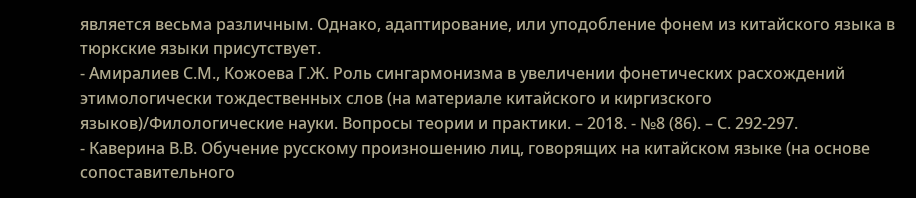является весьма различным. Однако, адаптирование, или уподобление фонем из китайского языка в тюркские языки присутствует.
- Амиралиев С.М., Кожоева Г.Ж. Роль сингармонизма в увеличении фонетических расхождений этимологически тождественных слов (на материале китайского и киргизского языков)/Филологические науки. Вопросы теории и практики. – 2018. - №8 (86). – С. 292-297.
- Каверина В.В. Обучение русскому произношению лиц, говорящих на китайском языке (на основе сопоставительного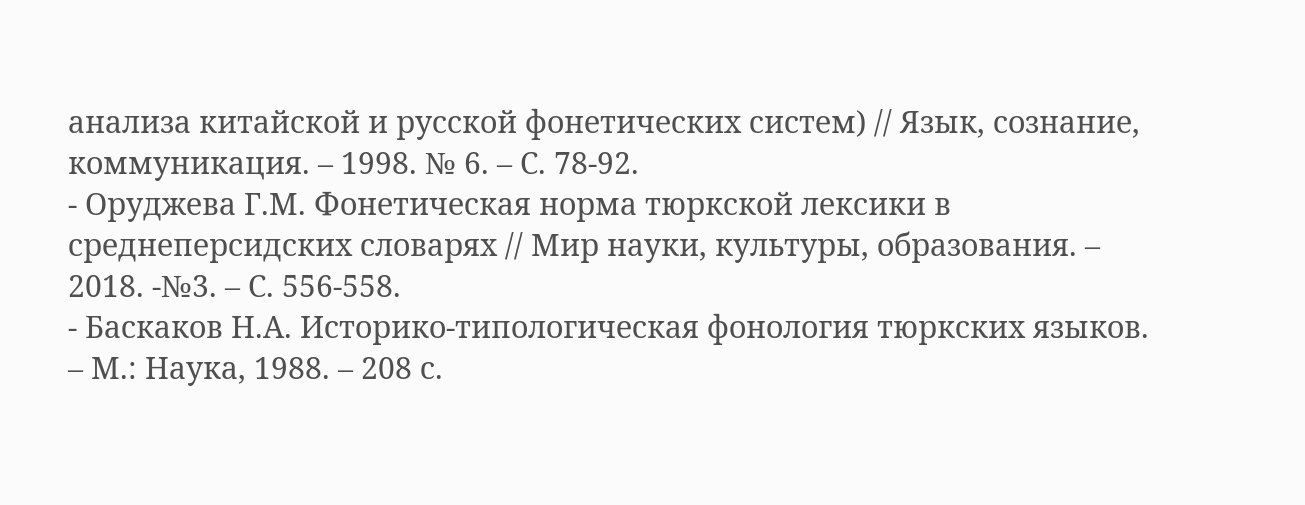анализа китайской и русской фонетических систем) // Язык, сознание, коммуникация. – 1998. № 6. – С. 78-92.
- Оруджева Г.М. Фонетическая норма тюркской лексики в среднеперсидских словарях // Мир науки, культуры, образования. – 2018. -№3. – С. 556-558.
- Баскаков Н.А. Историко-типологическая фонология тюркских языков. – М.: Наука, 1988. – 208 с.